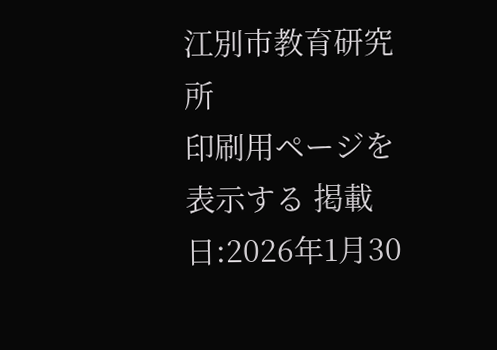江別市教育研究所
印刷用ページを表示する 掲載日:2026年1月30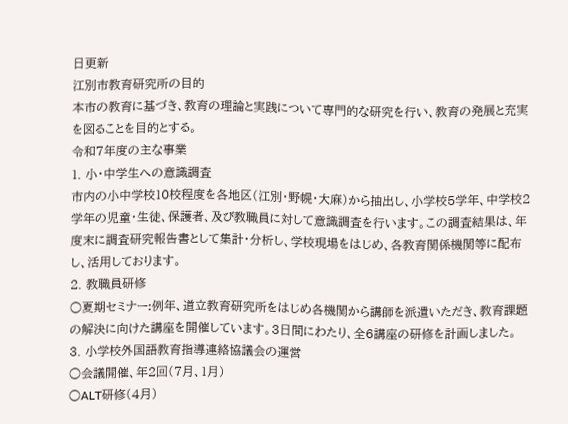日更新
江別市教育研究所の目的
本市の教育に基づき、教育の理論と実践について専門的な研究を行い、教育の発展と充実を図ることを目的とする。
令和7年度の主な事業
1. 小・中学生への意識調査
市内の小中学校10校程度を各地区(江別・野幌・大麻)から抽出し、小学校5学年、中学校2学年の児童・生徒、保護者、及び教職員に対して意識調査を行います。この調査結果は、年度末に調査研究報告書として集計・分析し、学校現場をはじめ、各教育関係機関等に配布し、活用しております。
2. 教職員研修
○夏期セミナー:例年、道立教育研究所をはじめ各機関から講師を派遣いただき、教育課題の解決に向けた講座を開催しています。3日間にわたり、全6講座の研修を計画しました。
3. 小学校外国語教育指導連絡協議会の運営
○会議開催、年2回(7月、1月)
○ALT研修(4月)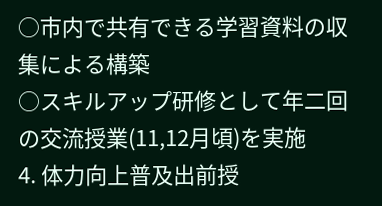○市内で共有できる学習資料の収集による構築
○スキルアップ研修として年二回の交流授業(11,12月頃)を実施
4. 体力向上普及出前授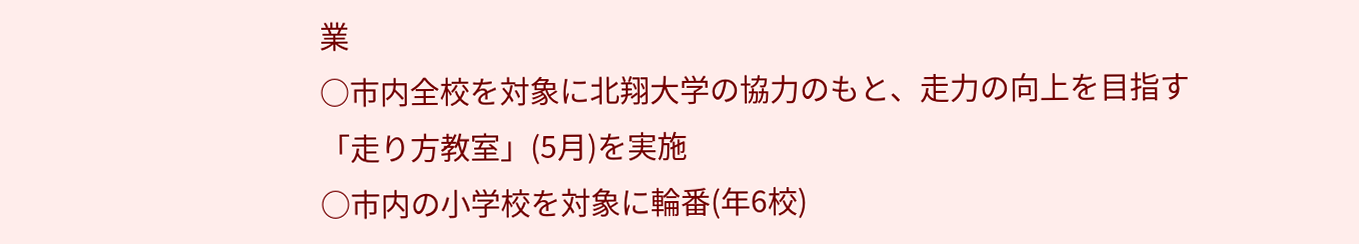業
○市内全校を対象に北翔大学の協力のもと、走力の向上を目指す「走り方教室」(5月)を実施
○市内の小学校を対象に輪番(年6校)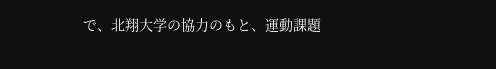で、北翔大学の協力のもと、運動課題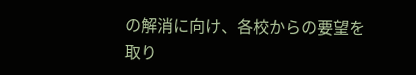の解消に向け、各校からの要望を取り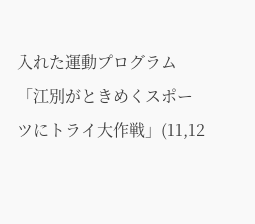入れた運動プログラム「江別がときめくスポーツにトライ大作戦」(11,12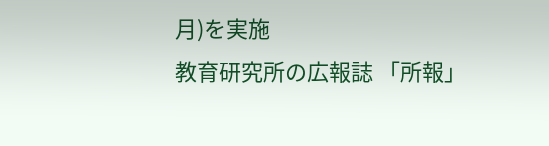月)を実施
教育研究所の広報誌 「所報」